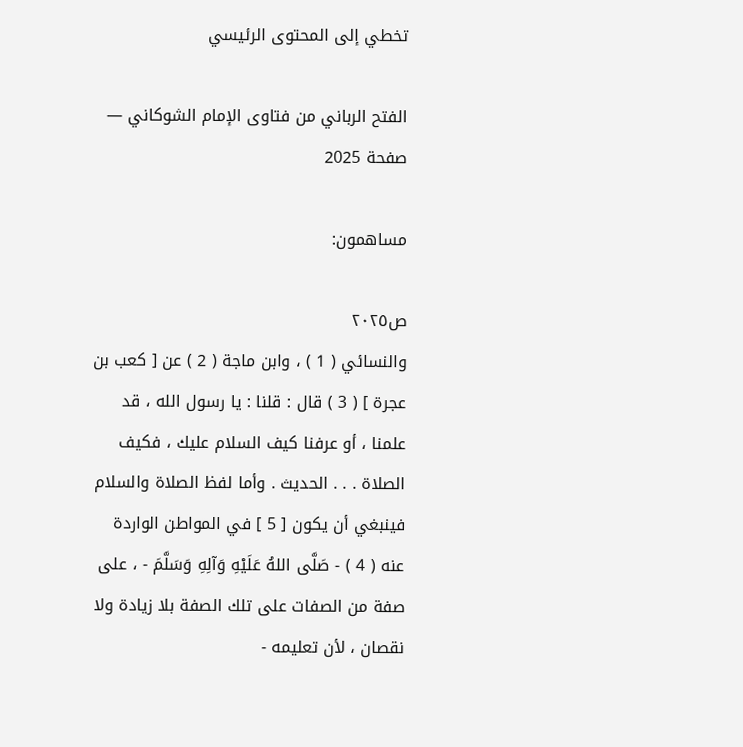تخطي إلى المحتوى الرئيسي

الفتح الرباني من فتاوى الإمام الشوكاني — صفحة 2025

مساهمون:

ص٢٠٢٥
والنسائي ( 1 ) ، وابن ماجة ( 2 ) عن [ كعب بن عجرة ] ( 3 ) قال : قلنا : يا رسول الله ، قد علمنا ، أو عرفنا كيف السلام عليك ، فكيف الصلاة . . . الحديث . وأما لفظ الصلاة والسلام فينبغي أن يكون [ 5 ] في المواطن الواردة عنه ( 4 ) - صَلَّى اللهُ عَلَيْهِ وَآلِهِ وَسَلَّمَ - ، على صفة من الصفات على تلك الصفة بلا زيادة ولا نقصان ، لأن تعليمه -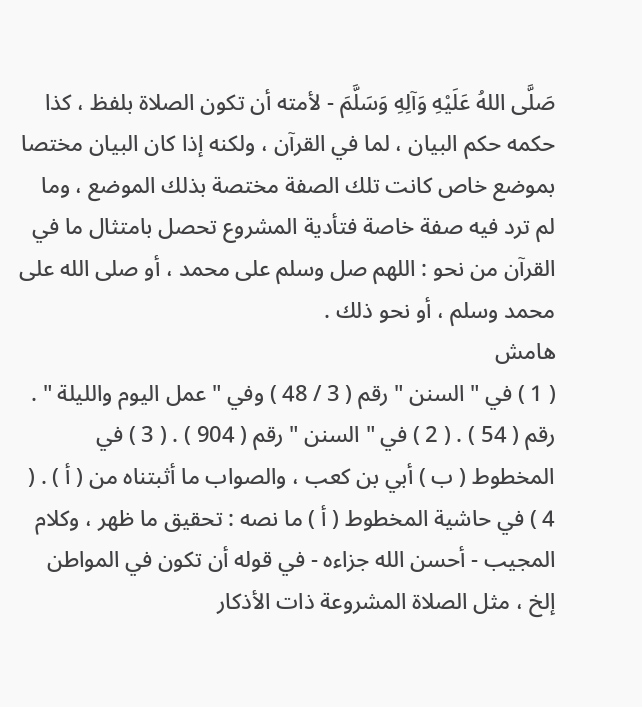صَلَّى اللهُ عَلَيْهِ وَآلِهِ وَسَلَّمَ - لأمته أن تكون الصلاة بلفظ ، كذا حكمه حكم البيان ، لما في القرآن ، ولكنه إذا كان البيان مختصا بموضع خاص كانت تلك الصفة مختصة بذلك الموضع ، وما لم ترد فيه صفة خاصة فتأدية المشروع تحصل بامتثال ما في القرآن من نحو : اللهم صل وسلم على محمد ، أو صلى الله على محمد وسلم ، أو نحو ذلك .
هامش
( 1 ) في " السنن " رقم ( 3 / 48 ) وفي " عمل اليوم والليلة " . رقم ( 54 ) . ( 2 ) في " السنن " رقم ( 904 ) . ( 3 ) في المخطوط ( ب ) أبي بن كعب ، والصواب ما أثبتناه من ( أ ) . ( 4 ) في حاشية المخطوط ( أ ) ما نصه : تحقيق ما ظهر ، وكلام المجيب - أحسن الله جزاءه - في قوله أن تكون في المواطن إلخ ، مثل الصلاة المشروعة ذات الأذكار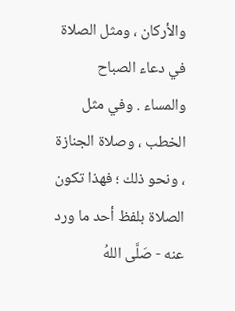والأركان ، ومثل الصلاة في دعاء الصباح والمساء . وفي مثل الخطب ، وصلاة الجنازة ، ونحو ذلك ؛ فهذا تكون الصلاة بلفظ أحد ما ورد عنه - صَلَّى اللهُ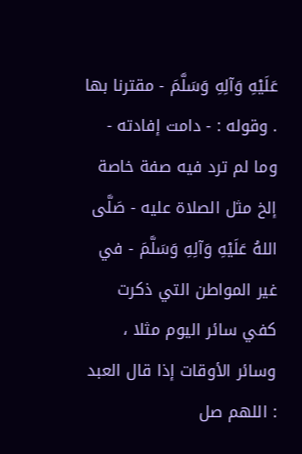عَلَيْهِ وَآلِهِ وَسَلَّمَ - مقترنا بها . وقوله : - دامت إفادته - وما لم ترد فيه صفة خاصة إلخ مثل الصلاة عليه - صَلَّى اللهُ عَلَيْهِ وَآلِهِ وَسَلَّمَ - في غير المواطن التي ذكرت كفي سائر اليوم مثلا ، وسائر الأوقات إذا قال العبد : اللهم صل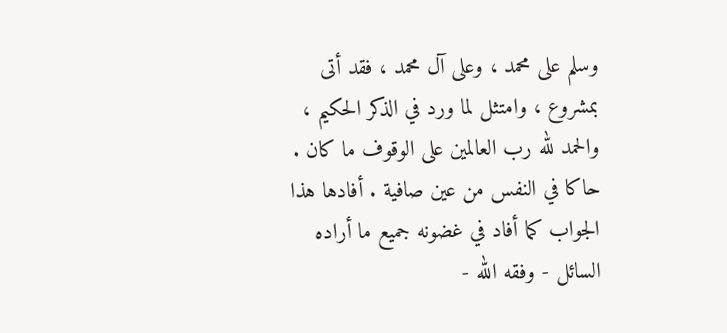وسلم على محمد ، وعلى آل محمد ، فقد أتى بمشروع ، وامتثل لما ورد في الذكر الحكيم ، والحمد لله رب العالمين على الوقوف ما كان . حاكا في النفس من عين صافية . أفادها هذا الجواب كما أفاد في غضونه جميع ما أراده السائل - وفقه الله -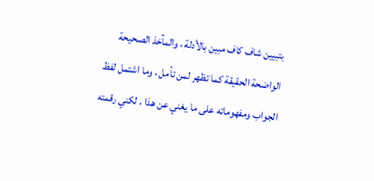بتبيين شاف كاف مبين بالأدلة ، والمآخذ الصحيحة الواضحة الحقيقة كما تظهر لمن تأمل ، وما اشتمل لفظ الجواب ومفهوماته على ما يغني عن هذا ، لكني رقمته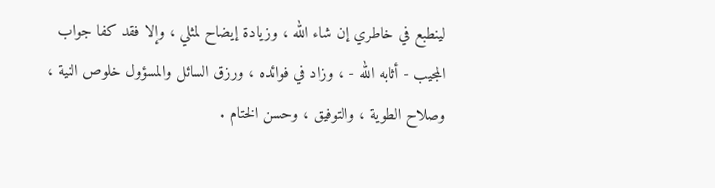لينطبع في خاطري إن شاء الله ، وزيادة إيضاح لمثلي ، وإلا فقد كفا جواب المجيب - أثابه الله - ، وزاد في فوائده ، ورزق السائل والمسؤول خلوص النية ، وصلاح الطوية ، والتوفيق ، وحسن الختام .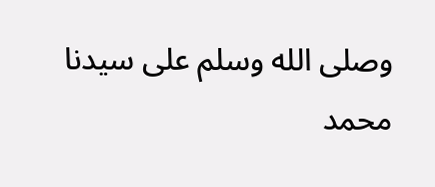وصلى الله وسلم على سيدنا محمد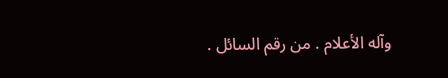وآله الأعلام . من رقم السائل .